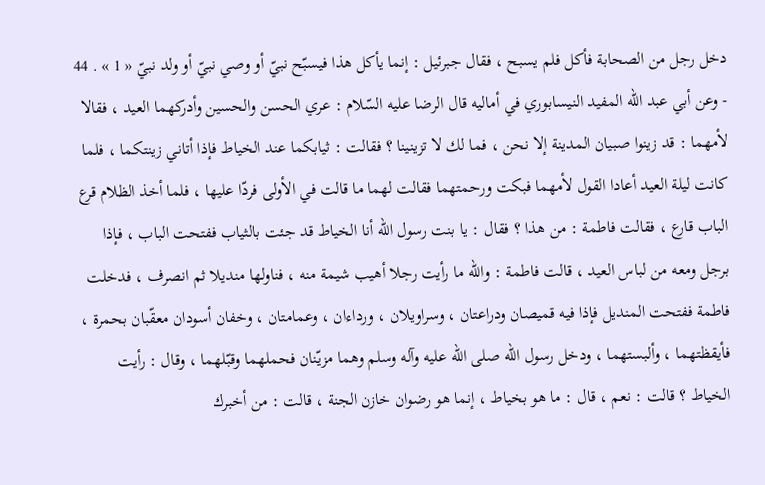دخل رجل من الصحابة فأكل فلم يسبح ، فقال جبرئيل : إنما يأكل هذا فيسبّح نبيّ أو وصي نبيّ أو ولد نبيّ « 1 » . 44 - وعن أبي عبد اللّه المفيد النيسابوري في أماليه قال الرضا عليه السّلام : عري الحسن والحسين وأدركهما العيد ، فقالا لأمهما : قد زينوا صبيان المدينة إلا نحن ، فما لك لا تزينينا ؟ فقالت : ثيابكما عند الخياط فإذا أتاني زينتكما ، فلما كانت ليلة العيد أعادا القول لأمهما فبكت ورحمتهما فقالت لهما ما قالت في الأولى فردّا عليها ، فلما أخذ الظلام قرع الباب قارع ، فقالت فاطمة : من هذا ؟ فقال : يا بنت رسول اللّه أنا الخياط قد جئت بالثياب ففتحت الباب ، فإذا برجل ومعه من لباس العيد ، قالت فاطمة : واللّه ما رأيت رجلا أهيب شيمة منه ، فناولها منديلا ثم انصرف ، فدخلت فاطمة ففتحت المنديل فإذا فيه قميصان ودراعتان ، وسراويلان ، ورداءان ، وعمامتان ، وخفان أسودان معقّبان بحمرة ، فأيقظتهما ، وألبستهما ، ودخل رسول اللّه صلى اللّه عليه وآله وسلم وهما مزيّنان فحملهما وقبّلهما ، وقال : رأيت الخياط ؟ قالت : نعم ، قال : ما هو بخياط ، إنما هو رضوان خازن الجنة ، قالت : من أخبرك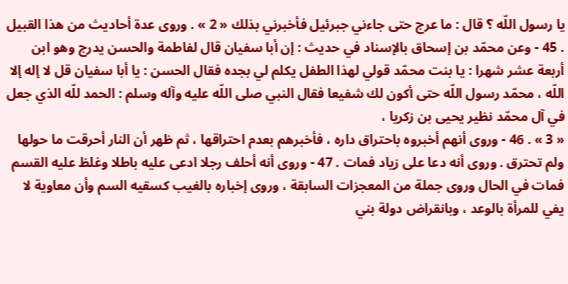يا رسول اللّه ؟ قال : ما عرج حتى جاءني جبرئيل فأخبرني بذلك « 2 » . وروى عدة أحاديث من هذا القبيل . 45 - وعن محمّد بن إسحاق بالإسناد في حديث : إن أبا سفيان قال لفاطمة والحسن يدرج وهو ابن أربعة عشر شهرا : يا بنت محمّد قولي لهذا الطفل يكلم لي بجده فقال الحسن : يا أبا سفيان قل لا إله إلا اللّه ، محمّد رسول اللّه حتى أكون لك شفيعا فقال النبي صلى اللّه عليه وآله وسلم : الحمد للّه الذي جعل في آل محمّد نظير يحيى بن زكريا ،
« 3 » . 46 - وروى أنهم أخبروه باحتراق داره ، فأخبرهم بعدم احتراقها ، ثم ظهر أن النار أحرقت ما حولها ولم تحترق . وروى أنه دعا على زياد فمات . 47 - وروى أنه أحلف رجلا ادعى عليه باطلا وغلظ عليه القسم فمات في الحال وروى جملة من المعجزات السابقة ، وروى إخباره بالغيب كسقيه السم وأن معاوية لا يفي للمرأة بالوعد ، وبانقراض دولة بني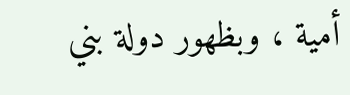أمية ، وبظهور دولة بني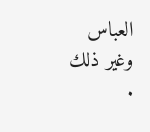العباس وغير ذلك .